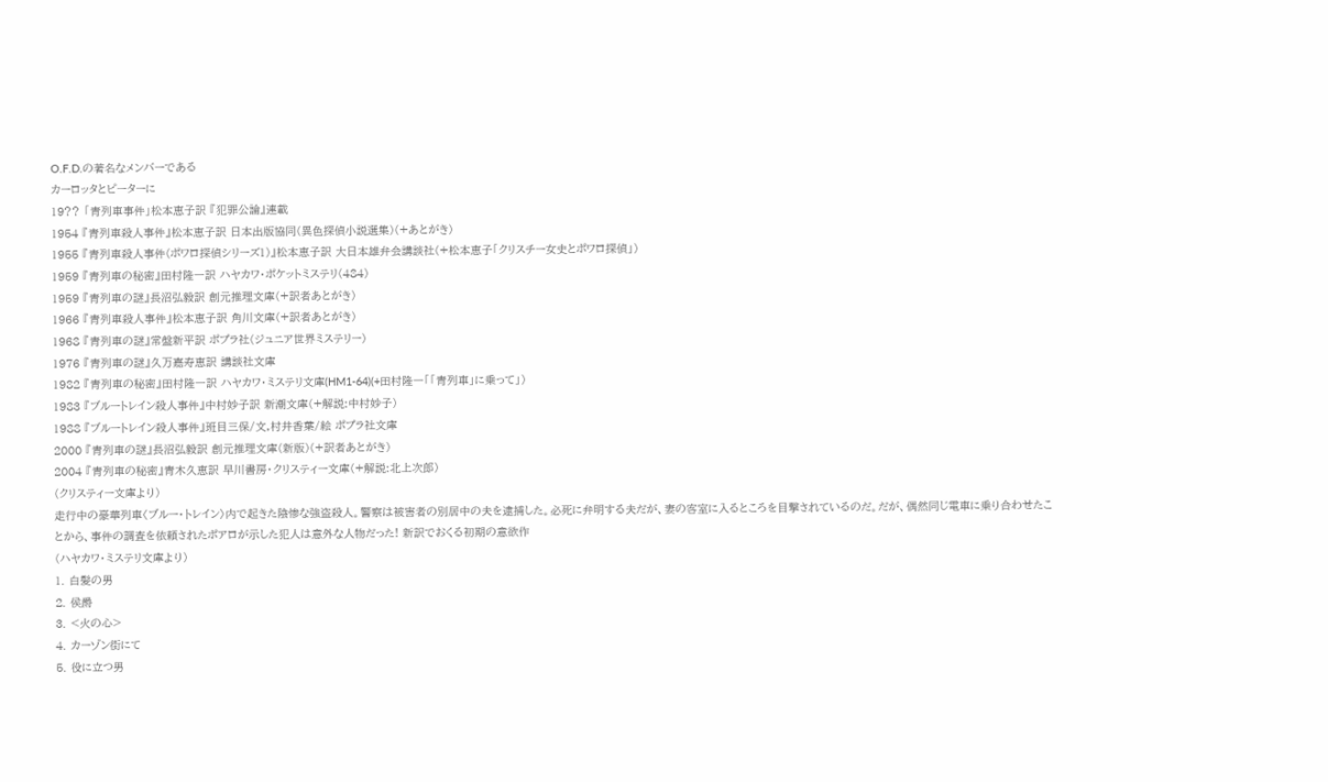O.F.D.の著名なメンバーである
カーロッタとピーターに
19?? 「青列車事件」松本恵子訳 『犯罪公論』連載
1954 『青列車殺人事件』松本恵子訳 日本出版協同(異色探偵小説選集)(+あとがき)
1955 『青列車殺人事件(ポワロ探偵シリーズ1)』松本恵子訳 大日本雄弁会講談社(+松本恵子「クリスチー女史とポワロ探偵」)
1959 『青列車の秘密』田村隆一訳 ハヤカワ・ポケットミステリ(484)
1959 『青列車の謎』長沼弘毅訳 創元推理文庫(+訳者あとがき)
1966 『青列車殺人事件』松本恵子訳 角川文庫(+訳者あとがき)
1968 『青列車の謎』常盤新平訳 ポプラ社(ジュニア世界ミステリー)
1976 『青列車の謎』久万嘉寿恵訳 講談社文庫
1982 『青列車の秘密』田村隆一訳 ハヤカワ・ミステリ文庫(HM1-64)(+田村隆一「「青列車」に乗って」)
1983 『ブルートレイン殺人事件』中村妙子訳 新潮文庫(+解説:中村妙子)
1988 『ブルートレイン殺人事件』班目三保/文,村井香葉/絵 ポプラ社文庫
2000 『青列車の謎』長沼弘毅訳 創元推理文庫(新版)(+訳者あとがき)
2004 『青列車の秘密』青木久恵訳 早川書房・クリスティー文庫(+解説:北上次郎)
(クリスティー文庫より)
走行中の豪華列車〈ブルー・トレイン〉内で起きた陰惨な強盗殺人。警察は被害者の別居中の夫を逮捕した。必死に弁明する夫だが、妻の客室に入るところを目撃されているのだ。だが、偶然同じ電車に乗り合わせたことから、事件の調査を依頼されたポアロが示した犯人は意外な人物だった! 新訳でおくる初期の意欲作
(ハヤカワ・ミステリ文庫より)
1. 白髪の男
2. 侯爵
3. <火の心>
4. カーゾン街にて
5. 役に立つ男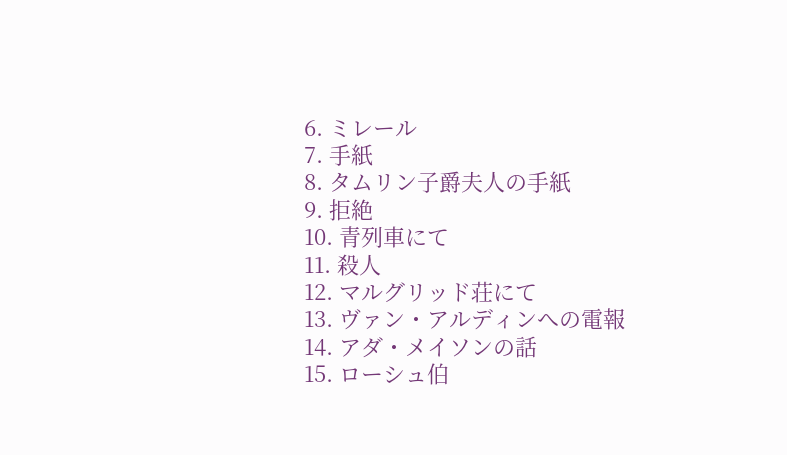6. ミレール
7. 手紙
8. タムリン子爵夫人の手紙
9. 拒絶
10. 青列車にて
11. 殺人
12. マルグリッド荘にて
13. ヴァン・アルディンへの電報
14. アダ・メイソンの話
15. ローシュ伯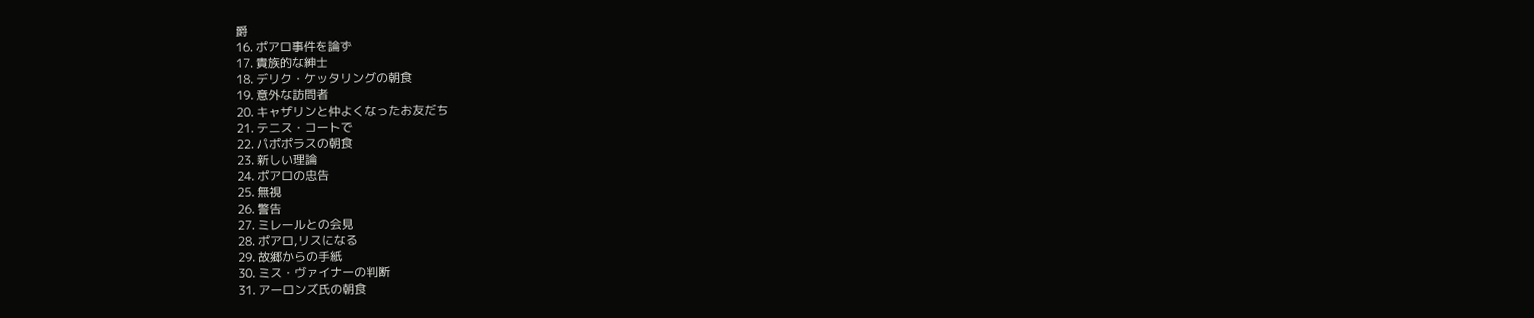爵
16. ポアロ事件を論ず
17. 貴族的な紳士
18. デリク・ケッタリングの朝食
19. 意外な訪問者
20. キャザリンと仲よくなったお友だち
21. テニス・コートで
22. パポポラスの朝食
23. 新しい理論
24. ポアロの忠告
25. 無視
26. 警告
27. ミレールとの会見
28. ポアロ,リスになる
29. 故郷からの手紙
30. ミス・ヴァイナーの判断
31. アーロンズ氏の朝食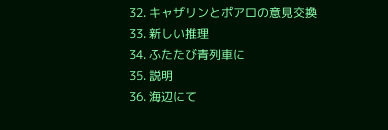32. キャザリンとポアロの意見交換
33. 新しい推理
34. ふたたび青列車に
35. 説明
36. 海辺にて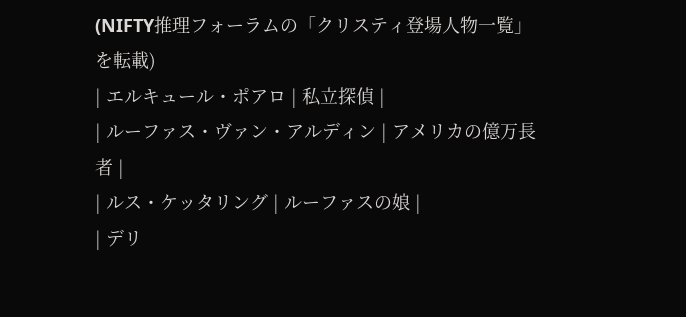(NIFTY推理フォーラムの「クリスティ登場人物一覧」を転載)
| エルキュール・ポアロ | 私立探偵 |
| ルーファス・ヴァン・アルディン | アメリカの億万長者 |
| ルス・ケッタリング | ルーファスの娘 |
| デリ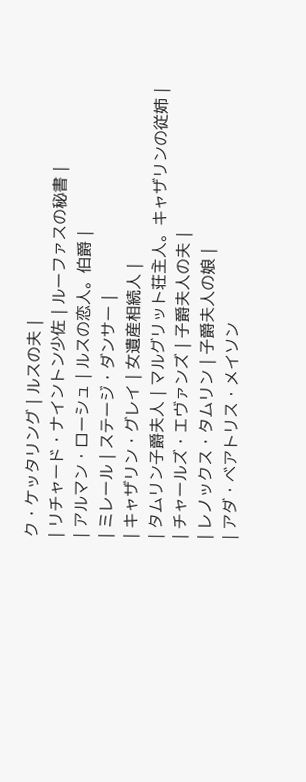ク・ケッタリング | ルスの夫 |
| リチャード・ナイントン少佐 | ルーファスの秘書 |
| アルマン・ローシュ | ルスの恋人。伯爵 |
| ミレール | ステージ・ダンサー |
| キャザリン・グレイ | 女遺産相続人 |
| タムリン子爵夫人 | マルグリット荘主人。キャザリンの従姉 |
| チャールズ・エヴァンズ | 子爵夫人の夫 |
| レノックス・タムリン | 子爵夫人の娘 |
| アダ・ベアトリス・メイソン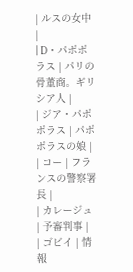| ルスの女中 |
| D・パポポラス | パリの骨董商。ギリシア人 |
| ジア・パポポラス | パポポラスの娘 |
| コー | フランスの警察署長 |
| カレージュ | 予審判事 |
| ゴビイ | 情報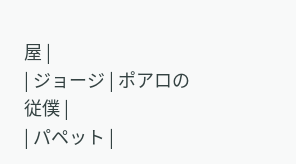屋 |
| ジョージ | ポアロの従僕 |
| パペット |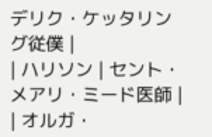デリク・ケッタリング従僕 |
| ハリソン | セント・メアリ・ミード医師 |
| オルガ・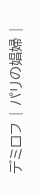デミロフ | パリの娼婦 |